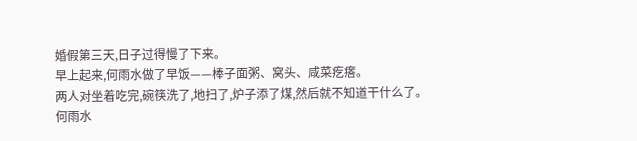婚假第三天,日子过得慢了下来。
早上起来,何雨水做了早饭——棒子面粥、窝头、咸菜疙瘩。
两人对坐着吃完,碗筷洗了,地扫了,炉子添了煤,然后就不知道干什么了。
何雨水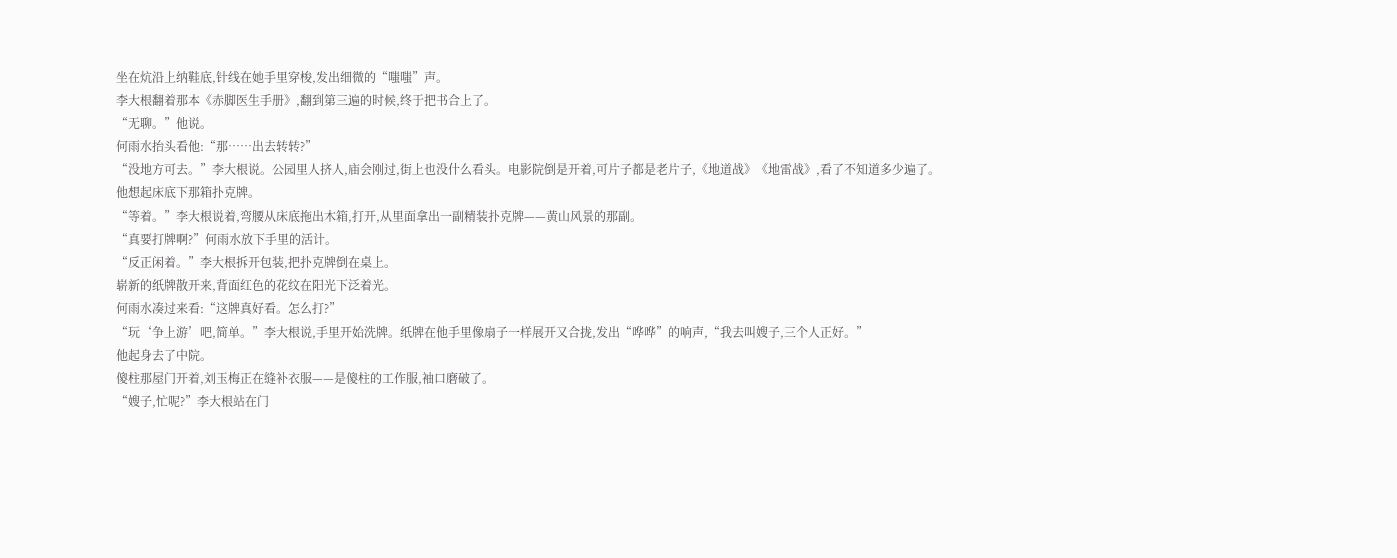坐在炕沿上纳鞋底,针线在她手里穿梭,发出细微的“嗤嗤”声。
李大根翻着那本《赤脚医生手册》,翻到第三遍的时候,终于把书合上了。
“无聊。”他说。
何雨水抬头看他:“那……出去转转?”
“没地方可去。”李大根说。公园里人挤人,庙会刚过,街上也没什么看头。电影院倒是开着,可片子都是老片子,《地道战》《地雷战》,看了不知道多少遍了。
他想起床底下那箱扑克牌。
“等着。”李大根说着,弯腰从床底拖出木箱,打开,从里面拿出一副精装扑克牌——黄山风景的那副。
“真要打牌啊?”何雨水放下手里的活计。
“反正闲着。”李大根拆开包装,把扑克牌倒在桌上。
崭新的纸牌散开来,背面红色的花纹在阳光下泛着光。
何雨水凑过来看:“这牌真好看。怎么打?”
“玩‘争上游’吧,简单。”李大根说,手里开始洗牌。纸牌在他手里像扇子一样展开又合拢,发出“哗哗”的响声,“我去叫嫂子,三个人正好。”
他起身去了中院。
傻柱那屋门开着,刘玉梅正在缝补衣服——是傻柱的工作服,袖口磨破了。
“嫂子,忙呢?”李大根站在门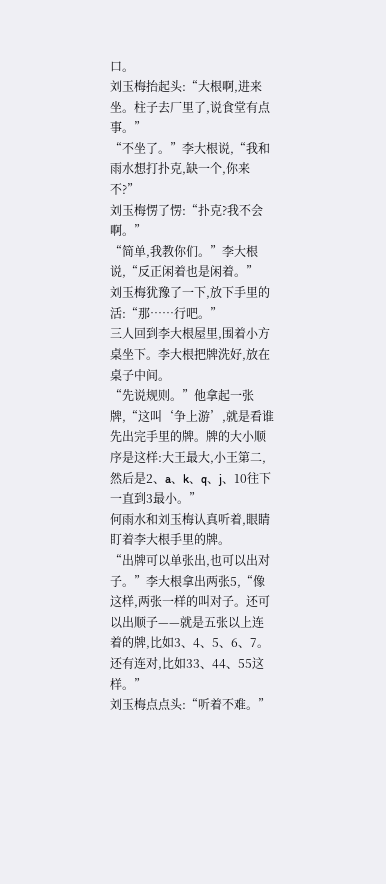口。
刘玉梅抬起头:“大根啊,进来坐。柱子去厂里了,说食堂有点事。”
“不坐了。”李大根说,“我和雨水想打扑克,缺一个,你来不?”
刘玉梅愣了愣:“扑克?我不会啊。”
“简单,我教你们。”李大根说,“反正闲着也是闲着。”
刘玉梅犹豫了一下,放下手里的活:“那……行吧。”
三人回到李大根屋里,围着小方桌坐下。李大根把牌洗好,放在桌子中间。
“先说规则。”他拿起一张牌,“这叫‘争上游’,就是看谁先出完手里的牌。牌的大小顺序是这样:大王最大,小王第二,然后是2、a、k、q、j、10往下一直到3最小。”
何雨水和刘玉梅认真听着,眼睛盯着李大根手里的牌。
“出牌可以单张出,也可以出对子。”李大根拿出两张5,“像这样,两张一样的叫对子。还可以出顺子——就是五张以上连着的牌,比如3、4、5、6、7。还有连对,比如33、44、55这样。”
刘玉梅点点头:“听着不难。”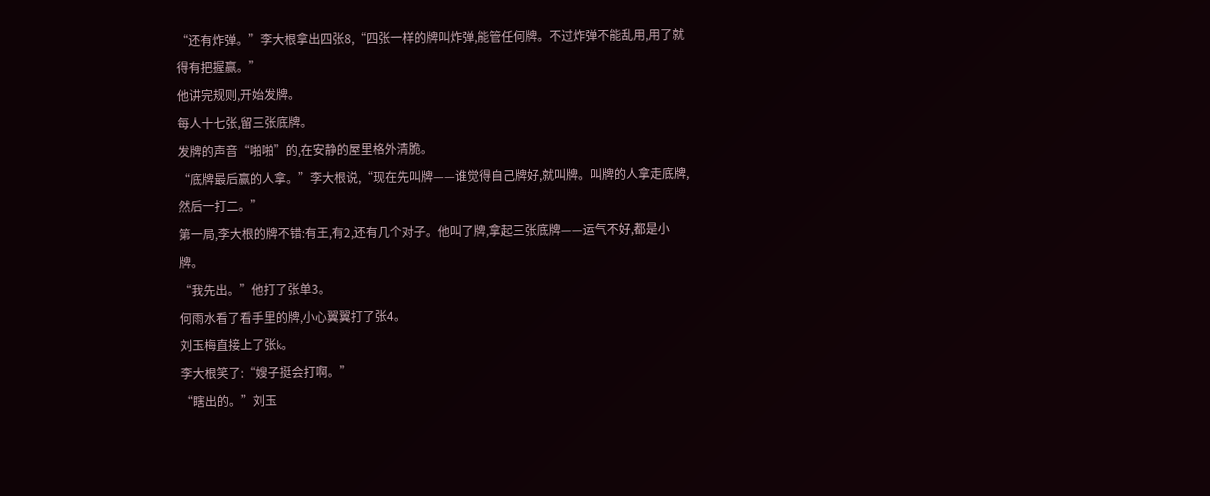“还有炸弹。”李大根拿出四张8,“四张一样的牌叫炸弹,能管任何牌。不过炸弹不能乱用,用了就得有把握赢。”
他讲完规则,开始发牌。
每人十七张,留三张底牌。
发牌的声音“啪啪”的,在安静的屋里格外清脆。
“底牌最后赢的人拿。”李大根说,“现在先叫牌——谁觉得自己牌好,就叫牌。叫牌的人拿走底牌,然后一打二。”
第一局,李大根的牌不错:有王,有2,还有几个对子。他叫了牌,拿起三张底牌——运气不好,都是小牌。
“我先出。”他打了张单3。
何雨水看了看手里的牌,小心翼翼打了张4。
刘玉梅直接上了张k。
李大根笑了:“嫂子挺会打啊。”
“瞎出的。”刘玉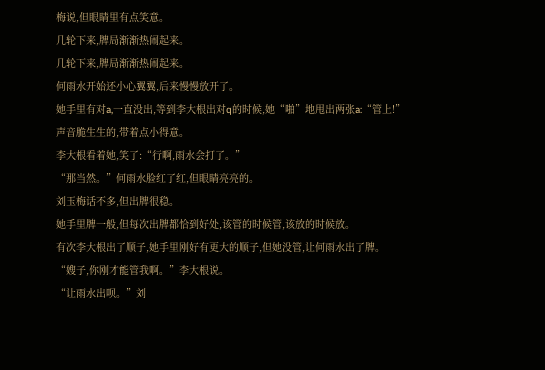梅说,但眼睛里有点笑意。
几轮下来,牌局渐渐热闹起来。
几轮下来,牌局渐渐热闹起来。
何雨水开始还小心翼翼,后来慢慢放开了。
她手里有对a,一直没出,等到李大根出对q的时候,她“啪”地甩出两张a:“管上!”
声音脆生生的,带着点小得意。
李大根看着她,笑了:“行啊,雨水会打了。”
“那当然。”何雨水脸红了红,但眼睛亮亮的。
刘玉梅话不多,但出牌很稳。
她手里牌一般,但每次出牌都恰到好处,该管的时候管,该放的时候放。
有次李大根出了顺子,她手里刚好有更大的顺子,但她没管,让何雨水出了牌。
“嫂子,你刚才能管我啊。”李大根说。
“让雨水出呗。”刘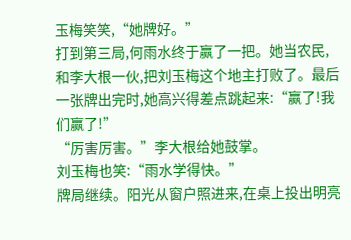玉梅笑笑,“她牌好。”
打到第三局,何雨水终于赢了一把。她当农民,和李大根一伙,把刘玉梅这个地主打败了。最后一张牌出完时,她高兴得差点跳起来:“赢了!我们赢了!”
“厉害厉害。”李大根给她鼓掌。
刘玉梅也笑:“雨水学得快。”
牌局继续。阳光从窗户照进来,在桌上投出明亮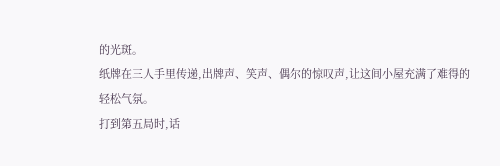的光斑。
纸牌在三人手里传递,出牌声、笑声、偶尔的惊叹声,让这间小屋充满了难得的轻松气氛。
打到第五局时,话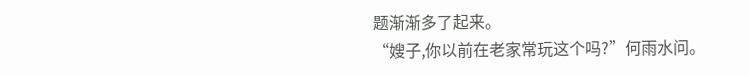题渐渐多了起来。
“嫂子,你以前在老家常玩这个吗?”何雨水问。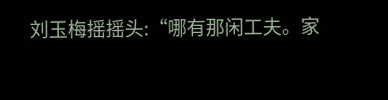刘玉梅摇摇头:“哪有那闲工夫。家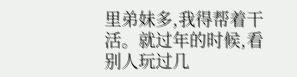里弟妹多,我得帮着干活。就过年的时候,看别人玩过几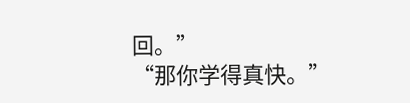回。”
“那你学得真快。”